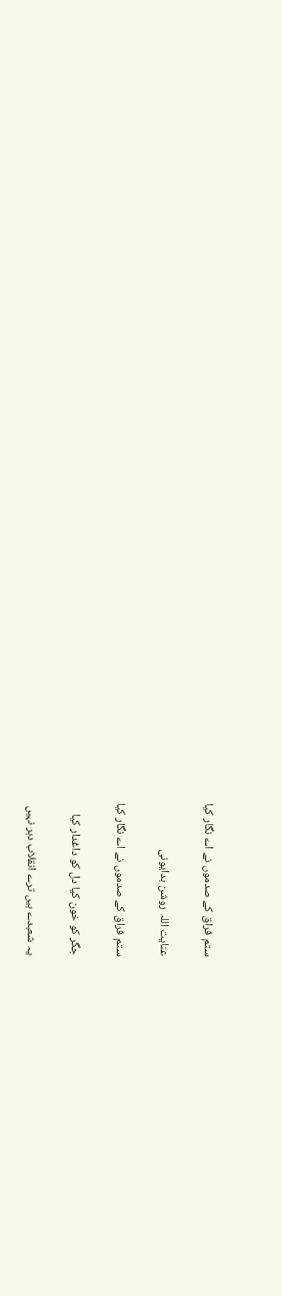ستم فراق کے صدموں نے اے نگار کیا

عنایت اللہ روشن بدایونی

ستم فراق کے صدموں نے اے نگار کیا

جگر کو خون کیا دل کو داغدار کیا

یہ شعبدے ہیں ترے انقلاب دہر نہیں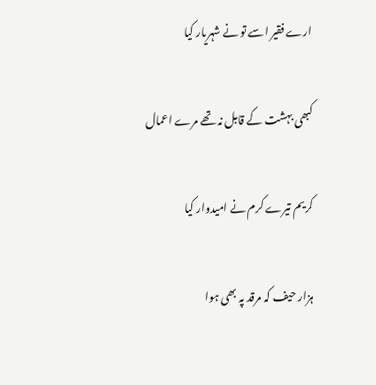ارے فقیر اسے تو نے شہریار کیا

کبھی بہشت کے قابل نہ تھے مرے اعمال

کریم تیرے کرم نے امیدوار کیا

ہزار حیف کہ مرقد پہ بھی ہوا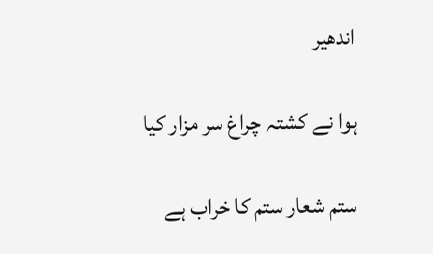اندھیر

ہوا نے کشتہ چراغ سر مزار کیا

ستم شعار ستم کا خراب ہے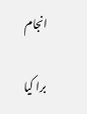انجام

برا کیا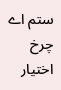ستم اے چرخ اختیار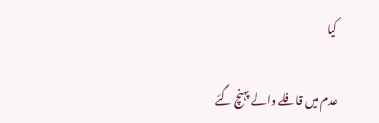کیا

عدم میں قافلے والے پہنچ گئے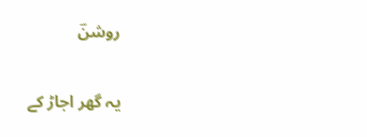روشنؔ

یہ گھر اجاڑ کے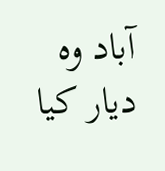آباد وہ دیار کیا